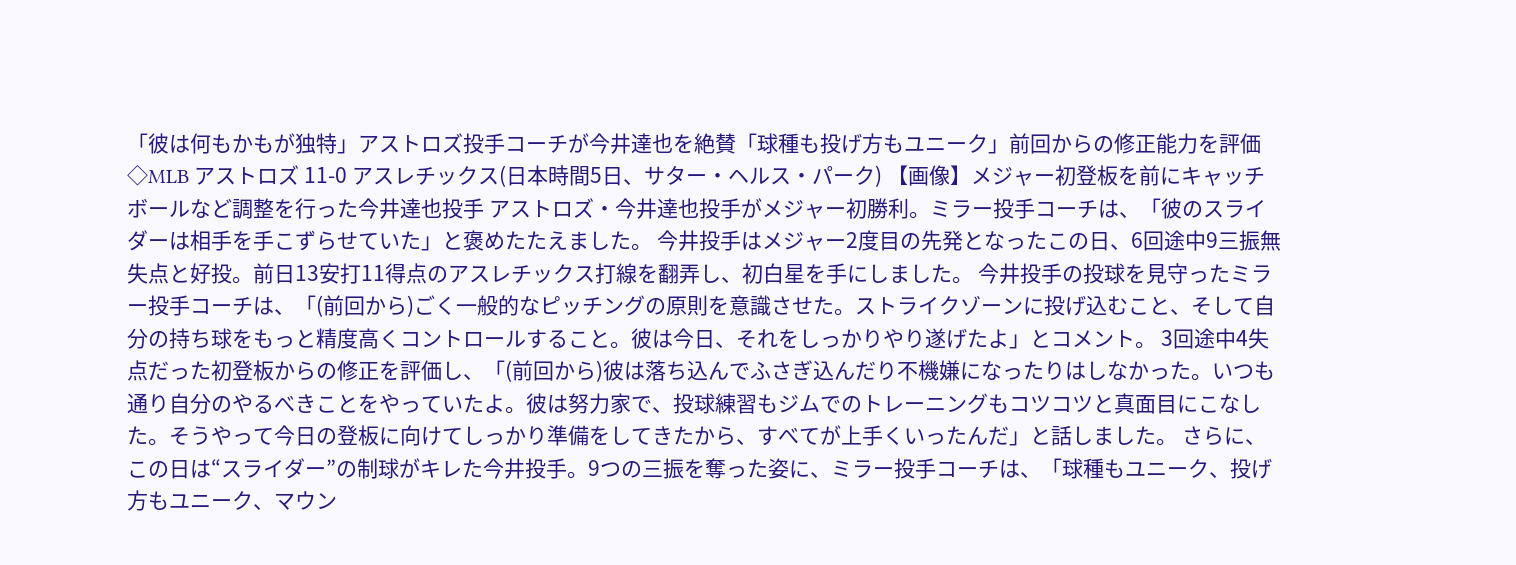「彼は何もかもが独特」アストロズ投手コーチが今井達也を絶賛「球種も投げ方もユニーク」前回からの修正能力を評価
◇MLB アストロズ 11-0 アスレチックス(日本時間5日、サター・ヘルス・パーク) 【画像】メジャー初登板を前にキャッチボールなど調整を行った今井達也投手 アストロズ・今井達也投手がメジャー初勝利。ミラー投手コーチは、「彼のスライダーは相手を手こずらせていた」と褒めたたえました。 今井投手はメジャー2度目の先発となったこの日、6回途中9三振無失点と好投。前日13安打11得点のアスレチックス打線を翻弄し、初白星を手にしました。 今井投手の投球を見守ったミラー投手コーチは、「(前回から)ごく一般的なピッチングの原則を意識させた。ストライクゾーンに投げ込むこと、そして自分の持ち球をもっと精度高くコントロールすること。彼は今日、それをしっかりやり遂げたよ」とコメント。 3回途中4失点だった初登板からの修正を評価し、「(前回から)彼は落ち込んでふさぎ込んだり不機嫌になったりはしなかった。いつも通り自分のやるべきことをやっていたよ。彼は努力家で、投球練習もジムでのトレーニングもコツコツと真面目にこなした。そうやって今日の登板に向けてしっかり準備をしてきたから、すべてが上手くいったんだ」と話しました。 さらに、この日は“スライダー”の制球がキレた今井投手。9つの三振を奪った姿に、ミラー投手コーチは、「球種もユニーク、投げ方もユニーク、マウン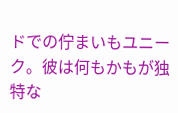ドでの佇まいもユニーク。彼は何もかもが独特な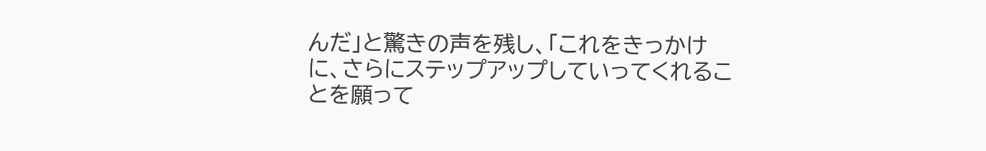んだ」と驚きの声を残し、「これをきっかけに、さらにステップアップしていってくれることを願って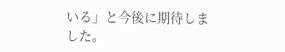いる」と今後に期待しました。